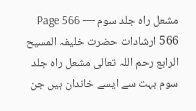مشعل راہ جلد سوم — Page 566
566 ارشادات حضرت خلیفہ المسیح الرابع رحم اللہ تعالی مشعل راه جلد سوم بہت سے ایسے خاندان ہیں جن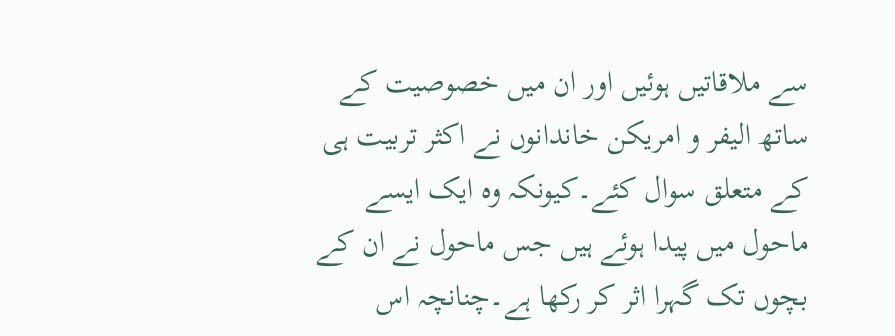سے ملاقاتیں ہوئیں اور ان میں خصوصیت کے ساتھ الیفر و امریکن خاندانوں نے اکثر تربیت ہی کے متعلق سوال کئے۔کیونکہ وہ ایک ایسے ماحول میں پیدا ہوئے ہیں جس ماحول نے ان کے بچوں تک گہرا اثر کر رکھا ہے۔چنانچہ اس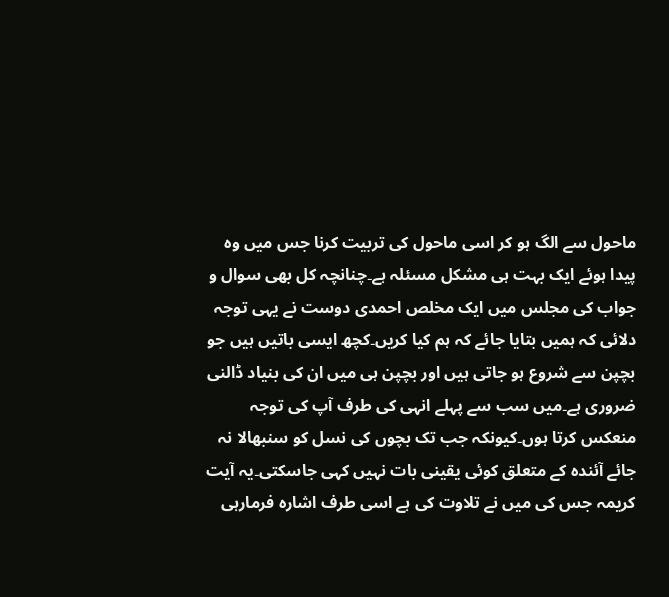ماحول سے الگ ہو کر اسی ماحول کی تربیت کرنا جس میں وہ پیدا ہوئے ایک بہت ہی مشکل مسئلہ ہے۔چنانچہ کل بھی سوال و جواب کی مجلس میں ایک مخلص احمدی دوست نے یہی توجہ دلائی کہ ہمیں بتایا جائے کہ ہم کیا کریں۔کچھ ایسی باتیں ہیں جو بچپن سے شروع ہو جاتی ہیں اور بچپن ہی میں ان کی بنیاد ڈالنی ضروری ہے۔میں سب سے پہلے انہی کی طرف آپ کی توجہ منعکس کرتا ہوں۔کیونکہ جب تک بچوں کی نسل کو سنبھالا نہ جائے آئندہ کے متعلق کوئی یقینی بات نہیں کہی جاسکتی۔یہ آیت کریمہ جس کی میں نے تلاوت کی ہے اسی طرف اشارہ فرمارہی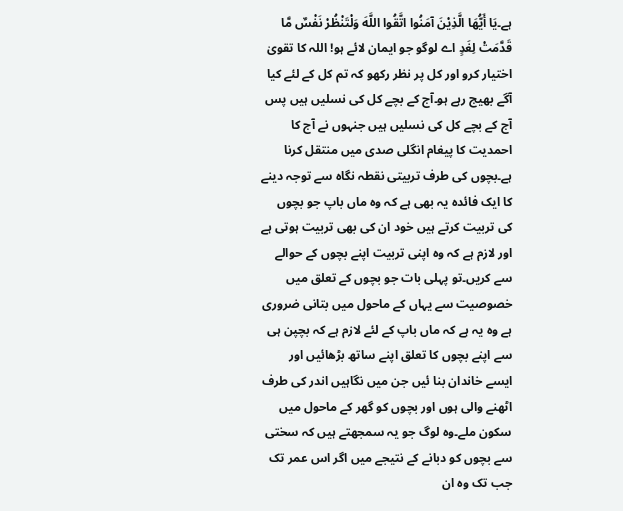ہے۔يَا أَيُّهَا الَّذِيْنَ آمَنُوا اتَّقُوا اللَّهَ وَلْتَنْظُرْ نَفْسٌ مَّا قَدَّمَتْ لِغَدٍ اے لوگو جو ایمان لائے ہو! اللہ کا تقویٰ اختیار کرو اور کل پر نظر رکھو کہ تم کل کے لئے کیا آگے بھیج رہے ہو۔آج کے بچے کل کی نسلیں ہیں پس آج کے بچے کل کی نسلیں ہیں جنہوں نے آج کا احمدیت کا پیغام انگلی صدی میں منتقل کرنا ہے۔بچوں کی طرف تربیتی نقطہ نگاہ سے توجہ دینے کا ایک فائدہ یہ بھی ہے کہ وہ ماں باپ جو بچوں کی تربیت کرتے ہیں خود ان کی بھی تربیت ہوتی ہے اور لازم ہے کہ وہ اپنی تربیت اپنے بچوں کے حوالے سے کریں۔تو پہلی بات جو بچوں کے تعلق میں خصوصیت سے یہاں کے ماحول میں بتانی ضروری ہے وہ یہ ہے کہ ماں باپ کے لئے لازم ہے کہ بچپن ہی سے اپنے بچوں کا تعلق اپنے ساتھ بڑھائیں اور ایسے خاندان بنا ئیں جن میں نگاہیں اندر کی طرف اٹھنے والی ہوں اور بچوں کو گھر کے ماحول میں سکون ملے۔وہ لوگ جو یہ سمجھتے ہیں کہ سختی سے بچوں کو دبانے کے نتیجے میں اگر اس عمر تک جب تک وہ ان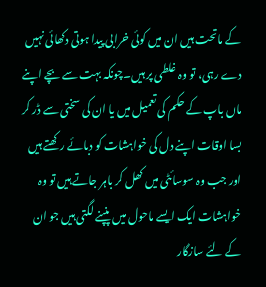کے ماتحت ہیں ان میں کوئی خرابی پیدا ہوتی دکھائی نہیں دے رہی، تو وہ غلطی پر ہیں۔چونکہ بہت سے بچے اپنے ماں باپ کے حکم کی تعمیل میں یا ان کی سختی سے ڈر کر بسا اوقات اپنے دل کی خواہشات کو دبائے رکھتے ہیں اور جب وہ سوسائٹی میں کھل کر باہر جاتے ہیں تو وہ خواہشات ایک ایسے ماحول میں پنپنے لگتی ہیں جو ان کے لئے سازگار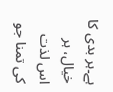ہے۔ہر بدی کا خیال، ہر اس لذت کی تمنا جو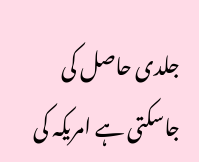جلدی حاصل کی جاسکتی ہے امریکہ کی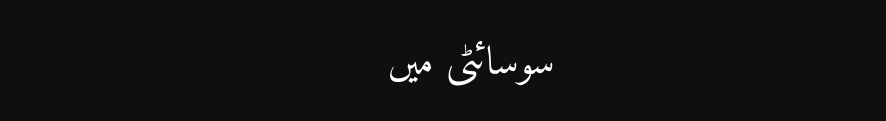سوسائٹی میں